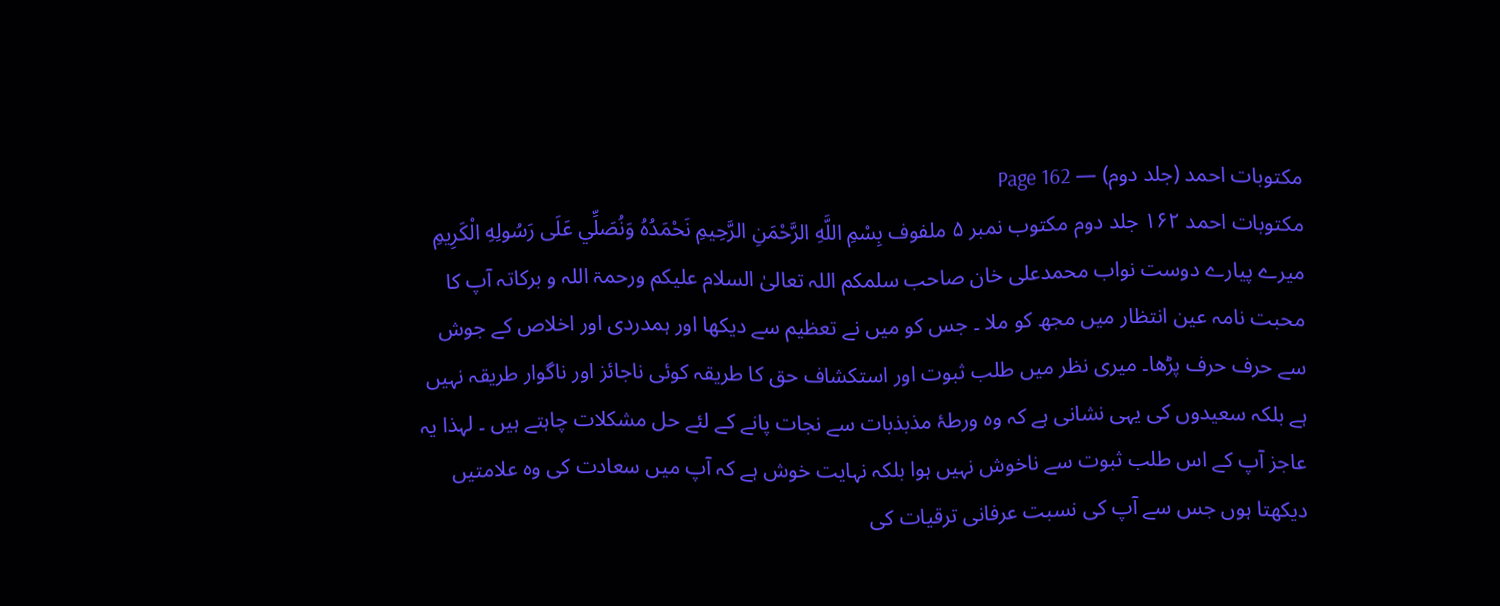مکتوبات احمد (جلد دوم) — Page 162
مکتوبات احمد ۱۶۲ جلد دوم مکتوب نمبر ۵ ملفوف بِسْمِ اللَّهِ الرَّحْمَنِ الرَّحِيمِ نَحْمَدُهُ وَنُصَلِّي عَلَى رَسُولِهِ الْكَرِيمِ میرے پیارے دوست نواب محمدعلی خان صاحب سلمکم اللہ تعالیٰ السلام علیکم ورحمۃ اللہ و برکاتہ آپ کا محبت نامہ عین انتظار میں مجھ کو ملا ۔ جس کو میں نے تعظیم سے دیکھا اور ہمدردی اور اخلاص کے جوش سے حرف حرف پڑھا۔ میری نظر میں طلب ثبوت اور استكشاف حق کا طریقہ کوئی ناجائز اور ناگوار طریقہ نہیں ہے بلکہ سعیدوں کی یہی نشانی ہے کہ وہ ورطۂ مذبذبات سے نجات پانے کے لئے حل مشکلات چاہتے ہیں ۔ لہذا یہ عاجز آپ کے اس طلب ثبوت سے ناخوش نہیں ہوا بلکہ نہایت خوش ہے کہ آپ میں سعادت کی وہ علامتیں دیکھتا ہوں جس سے آپ کی نسبت عرفانی ترقیات کی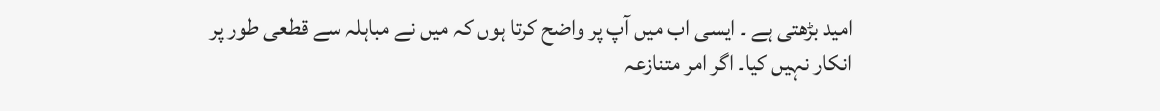امید بڑھتی ہے ۔ ایسی اب میں آپ پر واضح کرتا ہوں کہ میں نے مباہلہ سے قطعی طور پر انکار نہیں کیا۔ اگر امر متنازعہ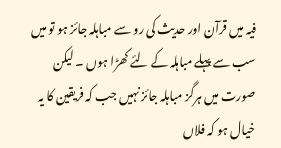فیہ میں قرآن اور حدیث کی رو سے مباہلہ جائز ہو تو میں سب سے پہلے مباہلہ کے لئے کھڑا ہوں ۔ لیکن صورت میں ہرگز مباہلہ جائز نہیں جب کہ فریقین کا یہ خیال ہو کہ فلاں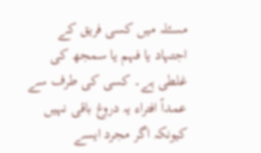مسئلہ میں کسی فریق کے اجتہاد یا فہم یا سمجھ کی غلطی ہے۔ کسی کی طرف سے عمداً افتراء یہ دروغ باقی نہیں کیونکہ اگر مجرد ایسے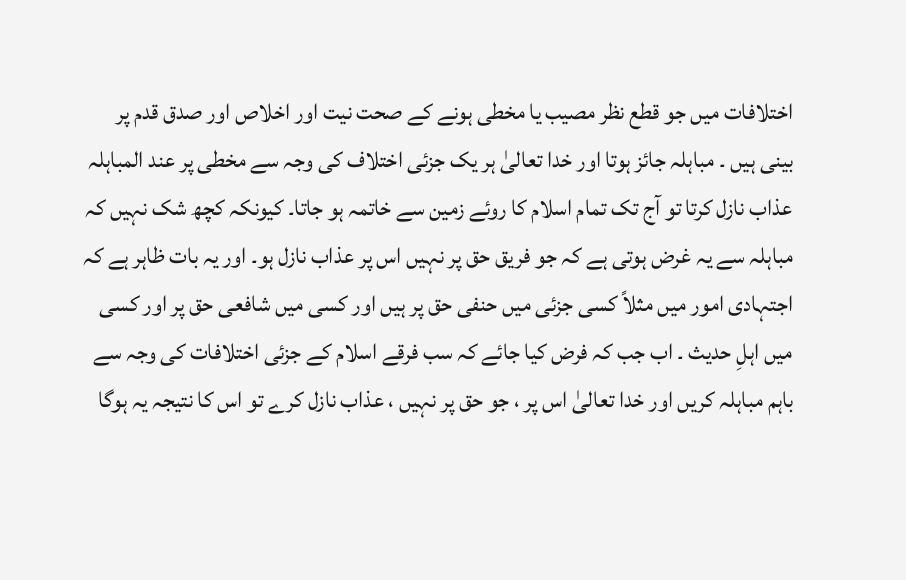اختلافات میں جو قطع نظر مصیب یا مخطی ہونے کے صحت نیت اور اخلاص اور صدق قدم پر بینی ہیں ۔ مباہلہ جائز ہوتا اور خدا تعالیٰ ہر یک جزئی اختلاف کی وجہ سے مخطی پر عند المباہلہ عذاب نازل کرتا تو آج تک تمام اسلام کا روئے زمین سے خاتمہ ہو جاتا۔ کیونکہ کچھ شک نہیں کہ مباہلہ سے یہ غرض ہوتی ہے کہ جو فریق حق پر نہیں اس پر عذاب نازل ہو۔ اور یہ بات ظاہر ہے کہ اجتہادی امور میں مثلاً کسی جزئی میں حنفی حق پر ہیں اور کسی میں شافعی حق پر اور کسی میں اہلِ حدیث ۔ اب جب کہ فرض کیا جائے کہ سب فرقے اسلام کے جزئی اختلافات کی وجہ سے باہم مباہلہ کریں اور خدا تعالیٰ اس پر ، جو حق پر نہیں ، عذاب نازل کرے تو اس کا نتیجہ یہ ہوگا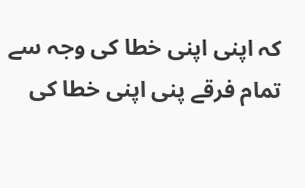کہ اپنی اپنی خطا کی وجہ سے تمام فرقے پنی اپنی خطا کی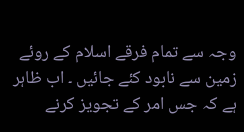وجہ سے تمام فرقے اسلام کے روئے زمین سے نابود کئے جائیں ۔ اب ظاہر ہے کہ جس امر کے تجویز کرنے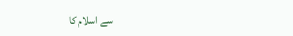سے اسلام کا